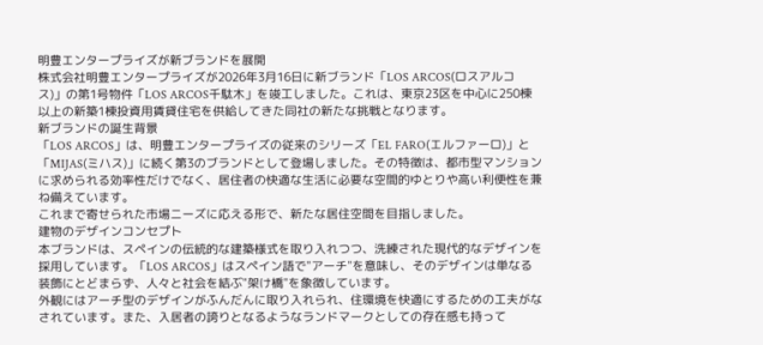明豊エンタープライズが新ブランドを展開
株式会社明豊エンタープライズが2026年3月16日に新ブランド「LOS ARCOS(ロスアルコス)」の第1号物件「LOS ARCOS千駄木」を竣工しました。これは、東京23区を中心に250棟以上の新築1棟投資用賃貸住宅を供給してきた同社の新たな挑戦となります。
新ブランドの誕生背景
「LOS ARCOS」は、明豊エンタープライズの従来のシリーズ「EL FARO(エルファーロ)」と「MIJAS(ミハス)」に続く第3のブランドとして登場しました。その特徴は、都市型マンションに求められる効率性だけでなく、居住者の快適な生活に必要な空間的ゆとりや高い利便性を兼ね備えています。
これまで寄せられた市場ニーズに応える形で、新たな居住空間を目指しました。
建物のデザインコンセプト
本ブランドは、スペインの伝統的な建築様式を取り入れつつ、洗練された現代的なデザインを採用しています。「LOS ARCOS」はスペイン語で"アーチ"を意味し、そのデザインは単なる装飾にとどまらず、人々と社会を結ぶ"架け橋"を象徴しています。
外観にはアーチ型のデザインがふんだんに取り入れられ、住環境を快適にするための工夫がなされています。また、入居者の誇りとなるようなランドマークとしての存在感も持って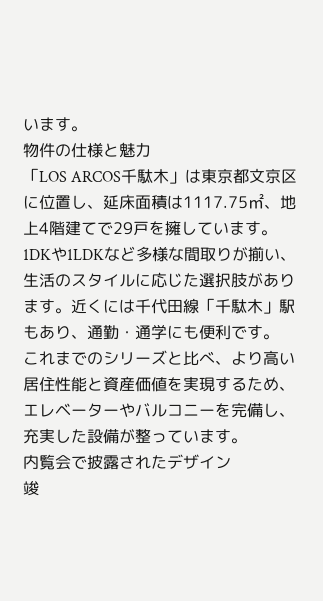います。
物件の仕様と魅力
「LOS ARCOS千駄木」は東京都文京区に位置し、延床面積は1117.75㎡、地上4階建てで29戸を擁しています。1DKや1LDKなど多様な間取りが揃い、生活のスタイルに応じた選択肢があります。近くには千代田線「千駄木」駅もあり、通勤・通学にも便利です。
これまでのシリーズと比べ、より高い居住性能と資産価値を実現するため、エレベーターやバルコニーを完備し、充実した設備が整っています。
内覧会で披露されたデザイン
竣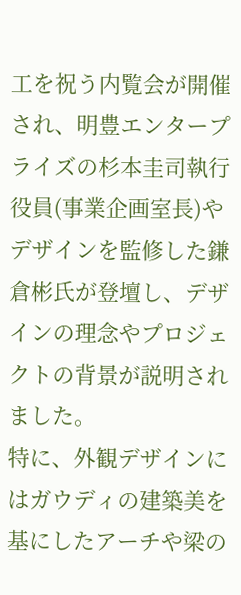工を祝う内覧会が開催され、明豊エンタープライズの杉本圭司執行役員(事業企画室長)やデザインを監修した鎌倉彬氏が登壇し、デザインの理念やプロジェクトの背景が説明されました。
特に、外観デザインにはガウディの建築美を基にしたアーチや梁の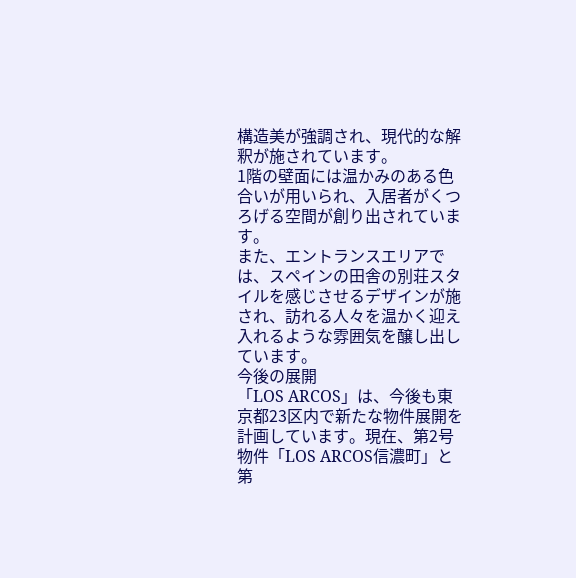構造美が強調され、現代的な解釈が施されています。
1階の壁面には温かみのある色合いが用いられ、入居者がくつろげる空間が創り出されています。
また、エントランスエリアでは、スペインの田舎の別荘スタイルを感じさせるデザインが施され、訪れる人々を温かく迎え入れるような雰囲気を醸し出しています。
今後の展開
「LOS ARCOS」は、今後も東京都23区内で新たな物件展開を計画しています。現在、第2号物件「LOS ARCOS信濃町」と第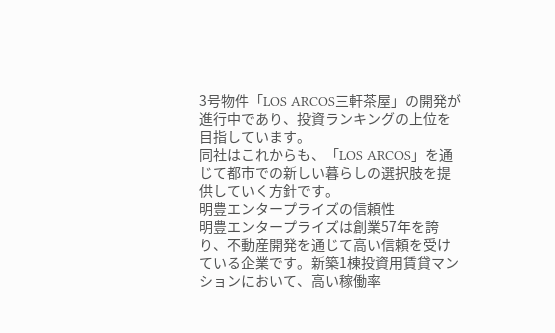3号物件「LOS ARCOS三軒茶屋」の開発が進行中であり、投資ランキングの上位を目指しています。
同社はこれからも、「LOS ARCOS」を通じて都市での新しい暮らしの選択肢を提供していく方針です。
明豊エンタープライズの信頼性
明豊エンタープライズは創業57年を誇り、不動産開発を通じて高い信頼を受けている企業です。新築1棟投資用賃貸マンションにおいて、高い稼働率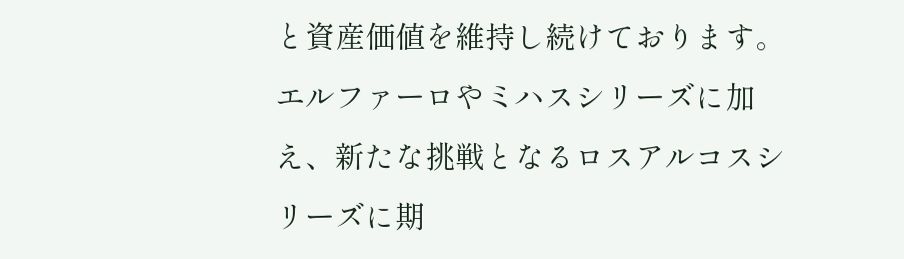と資産価値を維持し続けております。
エルファーロやミハスシリーズに加え、新たな挑戦となるロスアルコスシリーズに期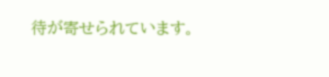待が寄せられています。